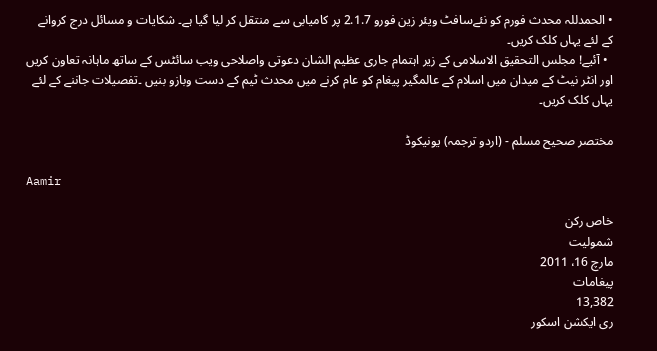• الحمدللہ محدث فورم کو نئےسافٹ ویئر زین فورو 2.1.7 پر کامیابی سے منتقل کر لیا گیا ہے۔ شکایات و مسائل درج کروانے کے لئے یہاں کلک کریں۔
  • آئیے! مجلس التحقیق الاسلامی کے زیر اہتمام جاری عظیم الشان دعوتی واصلاحی ویب سائٹس کے ساتھ ماہانہ تعاون کریں اور انٹر نیٹ کے میدان میں اسلام کے عالمگیر پیغام کو عام کرنے میں محدث ٹیم کے دست وبازو بنیں ۔تفصیلات جاننے کے لئے یہاں کلک کریں۔

مختصر صحیح مسلم - (اردو ترجمہ) یونیکوڈ

Aamir

خاص رکن
شمولیت
مارچ 16، 2011
پیغامات
13,382
ری ایکشن اسکور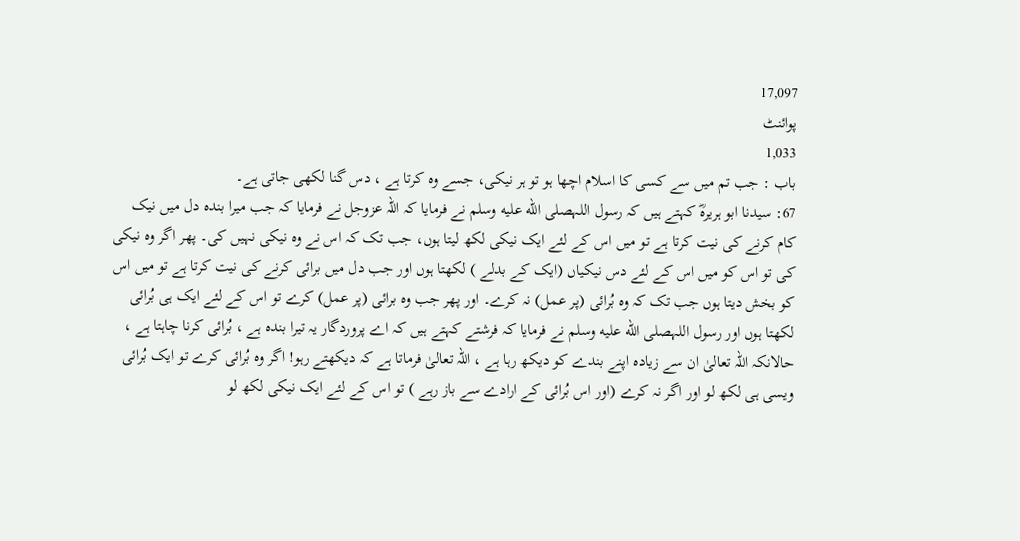17,097
پوائنٹ
1,033
باب : جب تم میں سے کسی کا اسلام اچھا ہو تو ہر نیکی، جسے وہ کرتا ہے ، دس گنا لکھی جاتی ہے۔
67: سیدنا ابو ہریرہؓ کہتے ہیں کہ رسول اللہصلى الله عليه وسلم نے فرمایا کہ اللہ عزوجل نے فرمایا کہ جب میرا بندہ دل میں نیک کام کرنے کی نیت کرتا ہے تو میں اس کے لئے ایک نیکی لکھ لیتا ہوں، جب تک کہ اس نے وہ نیکی نہیں کی۔ پھر اگر وہ نیکی کی تو اس کو میں اس کے لئے دس نیکیاں (ایک کے بدلے ) لکھتا ہوں اور جب دل میں برائی کرنے کی نیت کرتا ہے تو میں اس کو بخش دیتا ہوں جب تک کہ وہ بُرائی (پر عمل) نہ کرے۔ اور پھر جب وہ برائی (پر عمل) کرے تو اس کے لئے ایک ہی بُرائی لکھتا ہوں اور رسول اللہصلى الله عليه وسلم نے فرمایا کہ فرشتے کہتے ہیں کہ اے پروردگار یہ تیرا بندہ ہے ، بُرائی کرنا چاہتا ہے ، حالانکہ اللہ تعالیٰ ان سے زیادہ اپنے بندے کو دیکھ رہا ہے ، اللہ تعالیٰ فرماتا ہے کہ دیکھتے رہو! اگر وہ بُرائی کرے تو ایک بُرائی ویسی ہی لکھ لو اور اگر نہ کرے (اور اس بُرائی کے ارادے سے باز رہے ) تو اس کے لئے ایک نیکی لکھ لو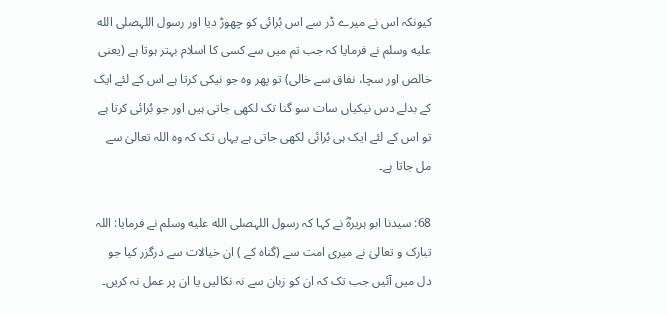کیونکہ اس نے میرے ڈر سے اس بُرائی کو چھوڑ دیا اور رسول اللہصلى الله عليه وسلم نے فرمایا کہ جب تم میں سے کسی کا اسلام بہتر ہوتا ہے (یعنی خالص اور سچا، نفاق سے خالی) تو پھر وہ جو نیکی کرتا ہے اس کے لئے ایک کے بدلے دس نیکیاں سات سو گنا تک لکھی جاتی ہیں اور جو بُرائی کرتا ہے تو اس کے لئے ایک ہی بُرائی لکھی جاتی ہے یہاں تک کہ وہ اللہ تعالیٰ سے مل جاتا ہے۔

68: سیدنا ابو ہریرہؓ نے کہا کہ رسول اللہصلى الله عليه وسلم نے فرمایا: اللہ تبارک و تعالیٰ نے میری امت سے (گناہ کے ) ان خیالات سے درگزر کیا جو دل میں آئیں جب تک کہ ان کو زبان سے نہ نکالیں یا ان پر عمل نہ کریں۔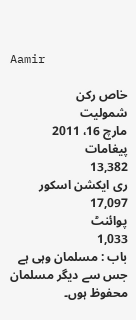Aamir

خاص رکن
شمولیت
مارچ 16، 2011
پیغامات
13,382
ری ایکشن اسکور
17,097
پوائنٹ
1,033
باب : مسلمان وہی ہے جس سے دیگر مسلمان محفوظ ہوں۔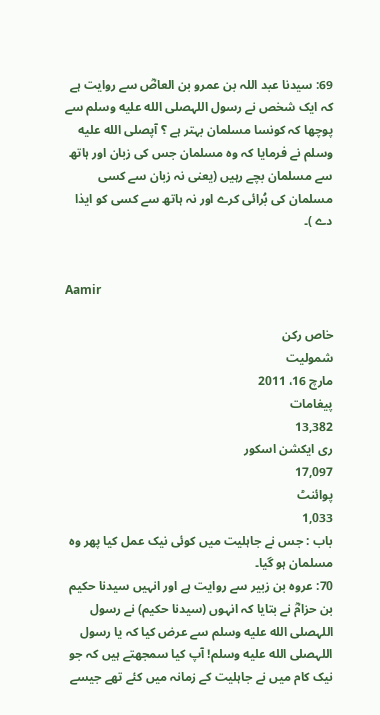69: سیدنا عبد اللہ بن عمرو بن العاصؓ سے روایت ہے کہ ایک شخص نے رسول اللہصلى الله عليه وسلم سے پوچھا کہ کونسا مسلمان بہتر ہے ؟ آپصلى الله عليه وسلم نے فرمایا کہ وہ مسلمان جس کی زبان اور ہاتھ سے مسلمان بچے رہیں (یعنی نہ زبان سے کسی مسلمان کی بُرائی کرے اور نہ ہاتھ سے کسی کو ایذا دے )۔


Aamir

خاص رکن
شمولیت
مارچ 16، 2011
پیغامات
13,382
ری ایکشن اسکور
17,097
پوائنٹ
1,033
باب : جس نے جاہلیت میں کوئی نیک عمل کیا پھر وہ مسلمان ہو گیا۔
70: عروہ بن زبیر سے روایت ہے اور انہیں سیدنا حکیم بن حزامؓ نے بتایا کہ انہوں (سیدنا حکیم) نے رسول اللہصلى الله عليه وسلم سے عرض کیا کہ یا رسول اللہصلى الله عليه وسلم! آپ کیا سمجھتے ہیں کہ جو نیک کام میں نے جاہلیت کے زمانہ میں کئے تھے جیسے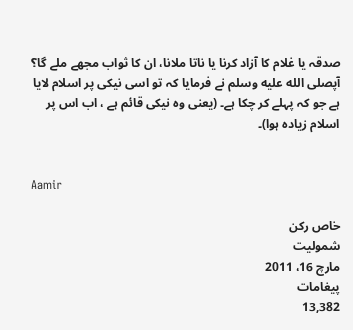صدقہ یا غلام کا آزاد کرنا یا ناتا ملانا، ان کا ثواب مجھے ملے گا؟ آپصلى الله عليه وسلم نے فرمایا کہ تو اسی نیکی پر اسلام لایا ہے جو کہ پہلے کر چکا ہے۔ (یعنی وہ نیکی قائم ہے ، اب اس پر اسلام زیادہ ہوا)۔


Aamir

خاص رکن
شمولیت
مارچ 16، 2011
پیغامات
13,382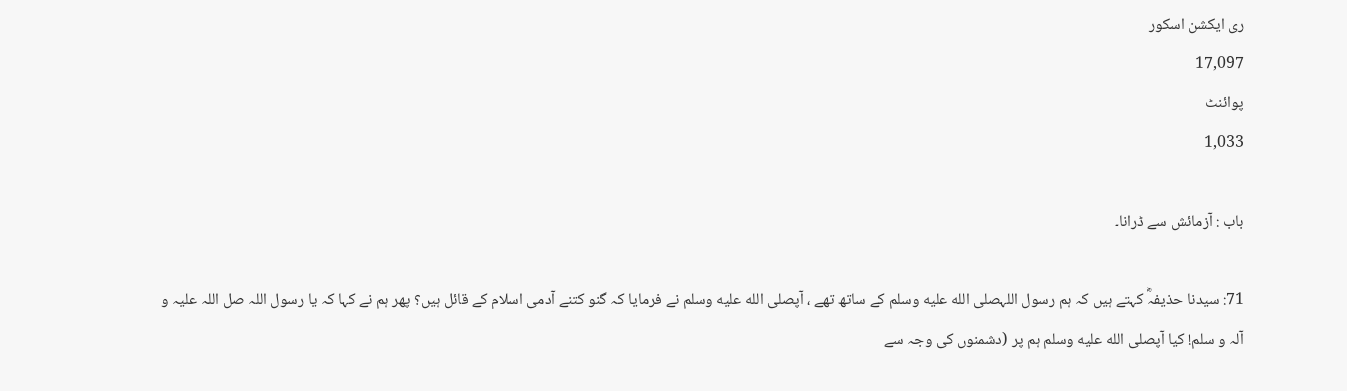ری ایکشن اسکور
17,097
پوائنٹ
1,033

باب : آزمائش سے ڈرانا۔

71: سیدنا حذیفہؓ کہتے ہیں کہ ہم رسول اللہصلى الله عليه وسلم کے ساتھ تھے ، آپصلى الله عليه وسلم نے فرمایا کہ گنو کتنے آدمی اسلام کے قائل ہیں؟ پھر ہم نے کہا کہ یا رسول اللہ صل اللہ علیہ و آلہ و سلم! کیا آپصلى الله عليه وسلم ہم پر (دشمنوں کی وجہ سے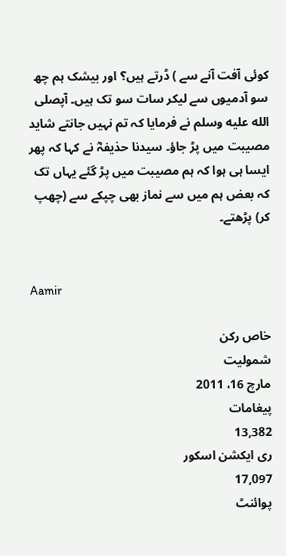کوئی آفت آنے سے ) ڈرتے ہیں؟ اور بیشک ہم چھ سو آدمیوں سے لیکر سات سو تک ہیں۔ آپصلى الله عليه وسلم نے فرمایا کہ تم نہیں جانتے شاید مصیبت میں پڑ جاؤ۔ سیدنا حذیفہؓ نے کہا کہ پھر ایسا ہی ہوا کہ ہم مصیبت میں پڑ گئے یہاں تک کہ بعض ہم میں سے نماز بھی چپکے سے (چھپ کر) پڑھتے۔


Aamir

خاص رکن
شمولیت
مارچ 16، 2011
پیغامات
13,382
ری ایکشن اسکور
17,097
پوائنٹ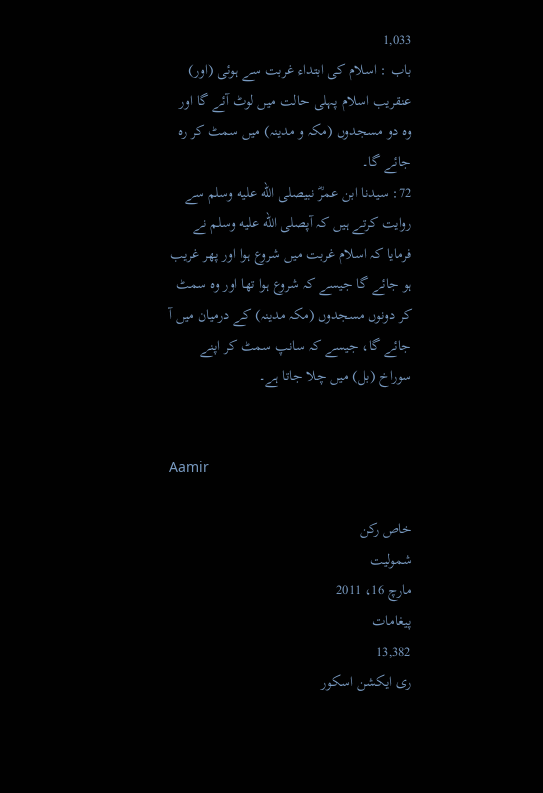1,033
باب : اسلام کی ابتداء غربت سے ہوئی (اور) عنقریب اسلام پہلی حالت میں لوٹ آئے گا اور وہ دو مسجدوں (مکہ و مدینہ) میں سمٹ کر رہ جائے گا۔
72: سیدنا ابن عمرؓ نبیصلى الله عليه وسلم سے روایت کرتے ہیں کہ آپصلى الله عليه وسلم نے فرمایا کہ اسلام غربت میں شروع ہوا اور پھر غریب ہو جائے گا جیسے کہ شروع ہوا تھا اور وہ سمٹ کر دونوں مسجدوں (مکہ مدینہ) کے درمیان میں آ جائے گا، جیسے کہ سانپ سمٹ کر اپنے سوراخ (بل) میں چلا جاتا ہے۔


Aamir

خاص رکن
شمولیت
مارچ 16، 2011
پیغامات
13,382
ری ایکشن اسکور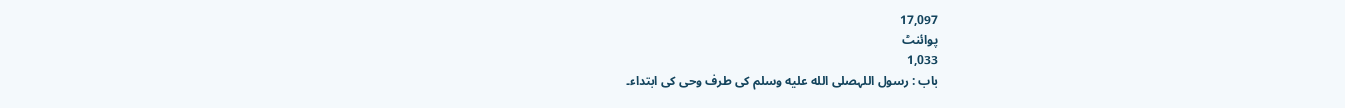17,097
پوائنٹ
1,033
باب : رسول اللہصلى الله عليه وسلم کی طرف وحی کی ابتداء۔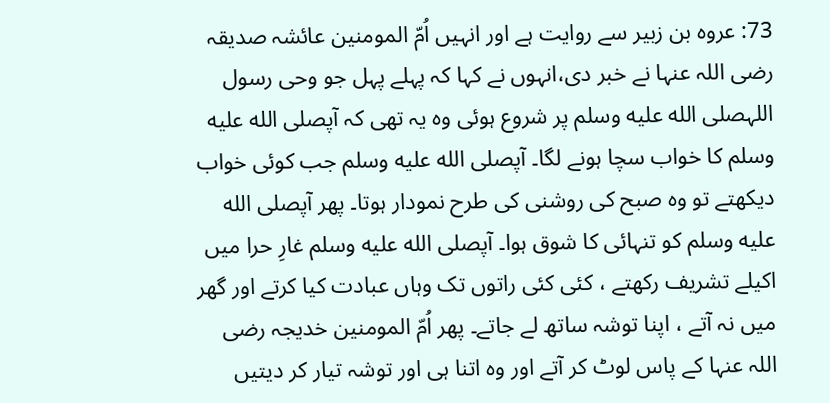73: عروہ بن زبیر سے روایت ہے اور انہیں اُمّ المومنین عائشہ صدیقہ رضی اللہ عنہا نے خبر دی،انہوں نے کہا کہ پہلے پہل جو وحی رسول اللہصلى الله عليه وسلم پر شروع ہوئی وہ یہ تھی کہ آپصلى الله عليه وسلم کا خواب سچا ہونے لگا۔ آپصلى الله عليه وسلم جب کوئی خواب دیکھتے تو وہ صبح کی روشنی کی طرح نمودار ہوتا۔ پھر آپصلى الله عليه وسلم کو تنہائی کا شوق ہوا۔ آپصلى الله عليه وسلم غارِ حرا میں اکیلے تشریف رکھتے ، کئی کئی راتوں تک وہاں عبادت کیا کرتے اور گھر میں نہ آتے ، اپنا توشہ ساتھ لے جاتے۔ پھر اُمّ المومنین خدیجہ رضی اللہ عنہا کے پاس لوٹ کر آتے اور وہ اتنا ہی اور توشہ تیار کر دیتیں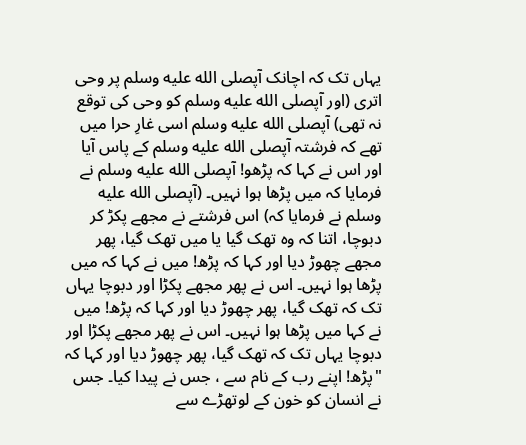یہاں تک کہ اچانک آپصلى الله عليه وسلم پر وحی اتری (اور آپصلى الله عليه وسلم کو وحی کی توقع نہ تھی) آپصلى الله عليه وسلم اسی غارِ حرا میں تھے کہ فرشتہ آپصلى الله عليه وسلم کے پاس آیا اور اس نے کہا کہ پڑھو! آپصلى الله عليه وسلم نے فرمایا کہ میں پڑھا ہوا نہیں۔ (آپصلى الله عليه وسلم نے فرمایا کہ) اس فرشتے نے مجھے پکڑ کر دبوچا، اتنا کہ وہ تھک گیا یا میں تھک گیا، پھر مجھے چھوڑ دیا اور کہا کہ پڑھ! میں نے کہا کہ میں پڑھا ہوا نہیں۔ اس نے پھر مجھے پکڑا اور دبوچا یہاں تک کہ تھک گیا، پھر چھوڑ دیا اور کہا کہ پڑھ! میں نے کہا میں پڑھا ہوا نہیں۔ اس نے پھر مجھے پکڑا اور دبوچا یہاں تک کہ تھک گیا، پھر چھوڑ دیا اور کہا کہ "پڑھ! اپنے رب کے نام سے ، جس نے پیدا کیا۔ جس نے انسان کو خون کے لوتھڑے سے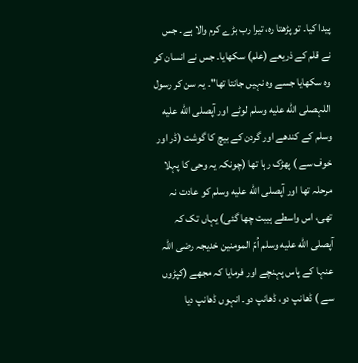پیدا کیا۔ تو پڑھتا رہ، تیرا رب بڑے کرم والا ہے۔ جس نے قلم کے ذریعے (علم) سکھایا۔ جس نے انسان کو وہ سکھایا جسے وہ نہیں جانتا تھا"۔ یہ سن کر رسول اللہصلى الله عليه وسلم لوٹے اور آپصلى الله عليه وسلم کے کندھے اور گردن کے بیچ کا گوشت (ڈر اور خوف سے ) پھڑک رہا تھا (چونکہ یہ وحی کا پہلا مرحلہ تھا اور آپصلى الله عليه وسلم کو عادت نہ تھی، اس واسطے ہیبت چھا گئی) یہاں تک کہ آپصلى الله عليه وسلم اُمّ المومنین خدیجہ رضی اللہ عنہا کے پاس پہنچے اور فرمایا کہ مجھے (کپڑوں سے ) ڈھانپ دو، ڈھانپ دو۔ انہوں ڈھانپ دیا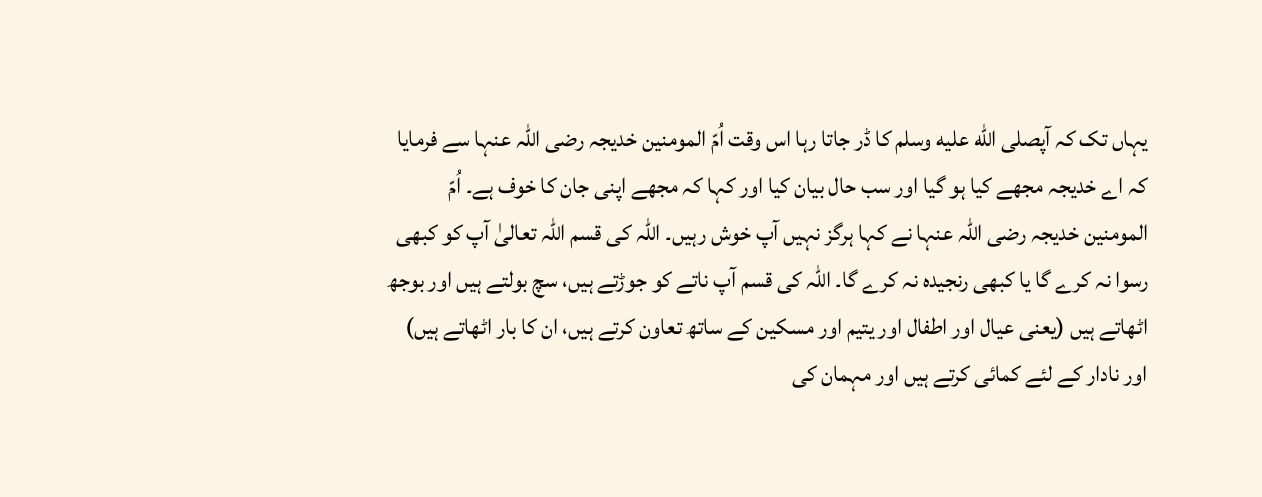یہاں تک کہ آپصلى الله عليه وسلم کا ڈر جاتا رہا اس وقت اُمّ المومنین خدیجہ رضی اللہ عنہا سے فرمایا کہ اے خدیجہ مجھے کیا ہو گیا اور سب حال بیان کیا اور کہا کہ مجھے اپنی جان کا خوف ہے۔ اُمّ المومنین خدیجہ رضی اللہ عنہا نے کہا ہرگز نہیں آپ خوش رہیں۔ اللہ کی قسم اللہ تعالیٰ آپ کو کبھی رسوا نہ کرے گا یا کبھی رنجیدہ نہ کرے گا۔ اللہ کی قسم آپ ناتے کو جوڑتے ہیں، سچ بولتے ہیں اور بوجھ اٹھاتے ہیں (یعنی عیال اور اطفال اور یتیم اور مسکین کے ساتھ تعاون کرتے ہیں، ان کا بار اٹھاتے ہیں) اور نادار کے لئے کمائی کرتے ہیں اور مہمان کی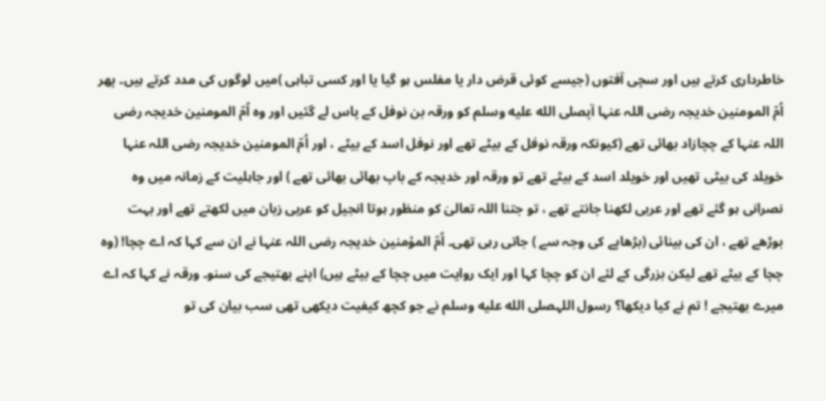خاطرداری کرتے ہیں اور سچی آفتوں (جیسے کوئی قرض دار یا مفلس ہو گیا یا اور کسی تباہی )میں لوگوں کی مدد کرتے ہیں۔ پھر اُمّ المومنین خدیجہ رضی اللہ عنہا آپصلى الله عليه وسلم کو ورقہ بن نوفل کے پاس لے گئیں اور وہ اُمّ المومنین خدیجہ رضی اللہ عنہا کے چچازاد بھائی تھے (کیونکہ ورقہ نوفل کے بیٹے تھے اور نوفل اسد کے بیٹے ، اور اُمّ المومنین خدیجہ رضی اللہ عنہا خویلد کی بیٹی تھیں اور خویلد اسد کے بیٹے تھے تو ورقہ اور خدیجہ کے باپ بھائی بھائی تھے ) اور جاہلیت کے زمانہ میں وہ نصرانی ہو گئے تھے اور عربی لکھنا جانتے تھے ، تو جتنا اللہ تعالیٰ کو منظور ہوتا انجیل کو عربی زبان میں لکھتے تھے اور بہت بوڑھے تھے ، ان کی بینائی (بڑھاپے کی وجہ سے ) جاتی رہی تھی۔ اُمّ المؤمنین خدیجہ رضی اللہ عنہا نے ان سے کہا کہ اے چچا! (وہ چچا کے بیٹے تھے لیکن بزرگی کے لئے ان کو چچا کہا اور ایک روایت میں چچا کے بیٹے ہیں) اپنے بھتیجے کی سنو۔ ورقہ نے کہا کہ اے میرے بھتیجے ! تم نے کیا دیکھا؟ رسول اللہصلى الله عليه وسلم نے جو کچھ کیفیت دیکھی تھی سب بیان کی تو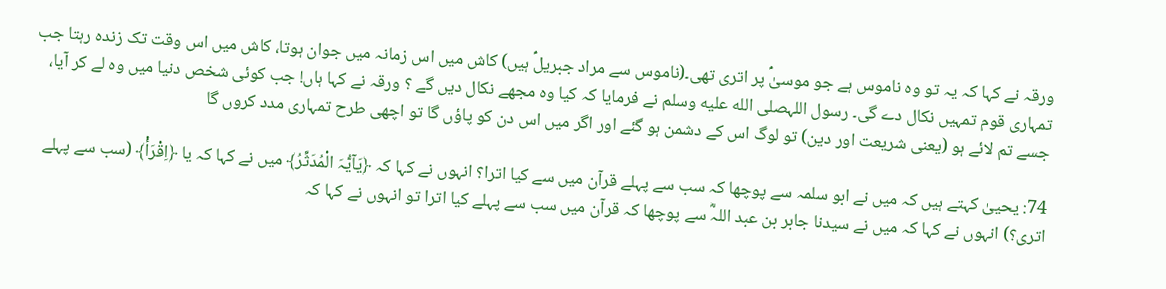ورقہ نے کہا کہ یہ تو وہ ناموس ہے جو موسیٰؑ پر اتری تھی۔(ناموس سے مراد جبریلؑ ہیں) کاش میں اس زمانہ میں جوان ہوتا، کاش میں اس وقت تک زندہ رہتا جب تمہاری قوم تمہیں نکال دے گی۔ رسول اللہصلى الله عليه وسلم نے فرمایا کہ کیا وہ مجھے نکال دیں گے ؟ ورقہ نے کہا ہاں! جب کوئی شخص دنیا میں وہ لے کر آیا، جسے تم لائے ہو (یعنی شریعت اور دین) تو لوگ اس کے دشمن ہو گئے اور اگر میں اس دن کو پاؤں گا تو اچھی طرح تمہاری مدد کروں گا

74: یحییٰ کہتے ہیں کہ میں نے ابو سلمہ سے پوچھا کہ سب سے پہلے قرآن میں سے کیا اترا؟ انہوں نے کہا کہ ﴿یَآیُّہَ الْمُدَثِّرُ﴾ میں نے کہا کہ یا ﴿اِقْرَأْ﴾ (سب سے پہلے اتری؟) انہوں نے کہا کہ میں نے سیدنا جابر بن عبد اللہؓ سے پوچھا کہ قرآن میں سب سے پہلے کیا اترا تو انہوں نے کہا کہ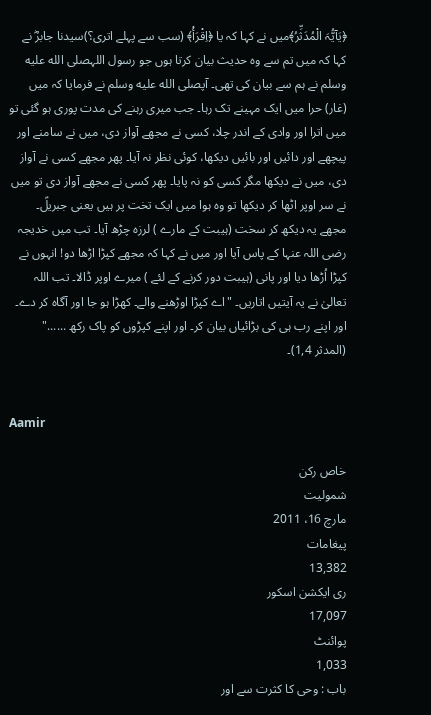﴿یَآیُّہَ الْمُدَثِّرُ﴾میں نے کہا کہ یا ﴿اِقْرَأْ﴾ (سب سے پہلے اتری؟)سیدنا جابرؓ نے کہا کہ میں تم سے وہ حدیث بیان کرتا ہوں جو رسول اللہصلى الله عليه وسلم نے ہم سے بیان کی تھی۔ آپصلى الله عليه وسلم نے فرمایا کہ میں (غار) حرا میں ایک مہینے تک رہا۔ جب میری رہنے کی مدت پوری ہو گئی تو میں اترا اور وادی کے اندر چلا، کسی نے مجھے آواز دی، میں نے سامنے اور پیچھے اور دائیں اور بائیں دیکھا، کوئی نظر نہ آیا۔ پھر مجھے کسی نے آواز دی، میں نے دیکھا مگر کسی کو نہ پایا۔ پھر کسی نے مجھے آواز دی تو میں نے سر اوپر اٹھا کر دیکھا تو وہ ہوا میں ایک تخت پر ہیں یعنی جبریلؑ۔ مجھے یہ دیکھ کر سخت (ہیبت کے مارے ) لرزہ چڑھ آیا۔ تب میں خدیجہ رضی اللہ عنہا کے پاس آیا اور میں نے کہا کہ مجھے کپڑا اڑھا دو! انہوں نے کپڑا اُڑھا دیا اور پانی (ہیبت دور کرنے کے لئے ) میرے اوپر ڈالا۔ تب اللہ تعالیٰ نے یہ آیتیں اتاریں۔ "اے کپڑا اوڑھنے والے۔ کھڑا ہو جا اور آگاہ کر دے۔ اور اپنے رب ہی کی بڑائیاں بیان کر۔ اور اپنے کپڑوں کو پاک رکھ ......" (المدثر 1,4)۔


Aamir

خاص رکن
شمولیت
مارچ 16، 2011
پیغامات
13,382
ری ایکشن اسکور
17,097
پوائنٹ
1,033
باب : وحی کا کثرت سے اور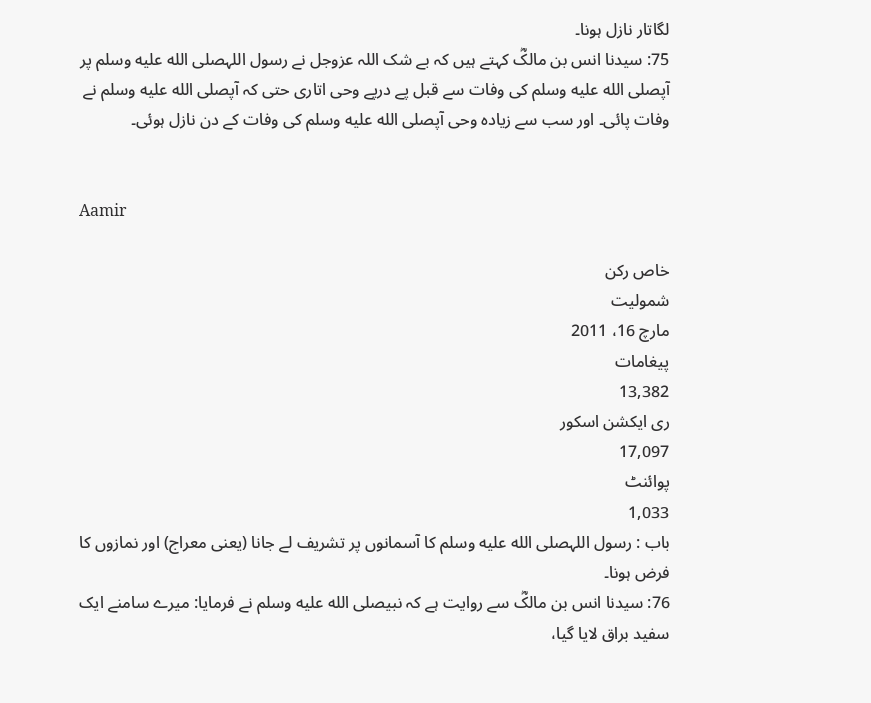لگاتار نازل ہونا۔
75: سیدنا انس بن مالکؓ کہتے ہیں کہ بے شک اللہ عزوجل نے رسول اللہصلى الله عليه وسلم پر آپصلى الله عليه وسلم کی وفات سے قبل پے درپے وحی اتاری حتی کہ آپصلى الله عليه وسلم نے وفات پائی۔ اور سب سے زیادہ وحی آپصلى الله عليه وسلم کی وفات کے دن نازل ہوئی۔


Aamir

خاص رکن
شمولیت
مارچ 16، 2011
پیغامات
13,382
ری ایکشن اسکور
17,097
پوائنٹ
1,033
باب : رسول اللہصلى الله عليه وسلم کا آسمانوں پر تشریف لے جانا (یعنی معراج) اور نمازوں کا فرض ہونا۔
76: سیدنا انس بن مالکؓ سے روایت ہے کہ نبیصلى الله عليه وسلم نے فرمایا: میرے سامنے ایک سفید براق لایا گیا،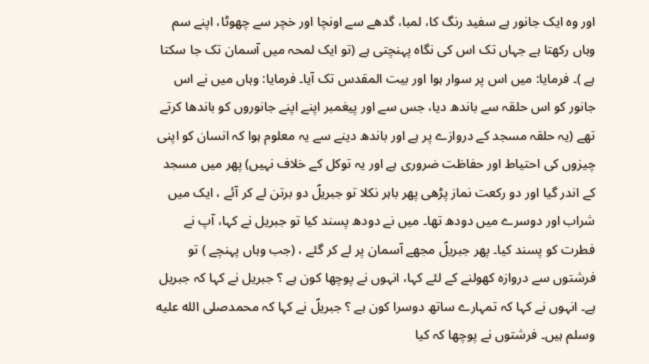اور وہ ایک جانور ہے سفید رنگ کا، لمبا، گدھے سے اونچا اور خچر سے چھوٹا، اپنے سم وہاں رکھتا ہے جہاں تک اس کی نگاہ پہنچتی ہے (تو ایک لمحہ میں آسمان تک جا سکتا ہے )۔ فرمایا: میں اس پر سوار ہوا اور بیت المقدس تک آیا۔ فرمایا: وہاں میں نے اس جانور کو اس حلقہ سے باندھ دیا، جس سے اور پیغمبر اپنے اپنے جانوروں کو باندھا کرتے تھے (یہ حلقہ مسجد کے دروازے پر ہے اور باندھ دینے سے یہ معلوم ہوا کہ انسان کو اپنی چیزوں کی احتیاط اور حفاظت ضروری ہے اور یہ توکل کے خلاف نہیں) پھر میں مسجد کے اندر گیا اور دو رکعت نماز پڑھی پھر باہر نکلا تو جبریلؑ دو برتن لے کر آئے ، ایک میں شراب اور دوسرے میں دودھ تھا۔ میں نے دودھ پسند کیا تو جبریل نے کہا، آپ نے فطرت کو پسند کیا۔ پھر جبریلؑ مجھے آسمان پر لے کر گئے ، (جب وہاں پہنچے ) تو فرشتوں سے دروازہ کھولنے کے لئے کہا، انہوں نے پوچھا کون ہے ؟ جبریل نے کہا کہ جبریل ہے۔ انہوں نے کہا کہ تمہارے ساتھ دوسرا کون ہے ؟ جبریلؑ نے کہا کہ محمدصلى الله عليه وسلم ہیں۔ فرشتوں نے پوچھا کہ کیا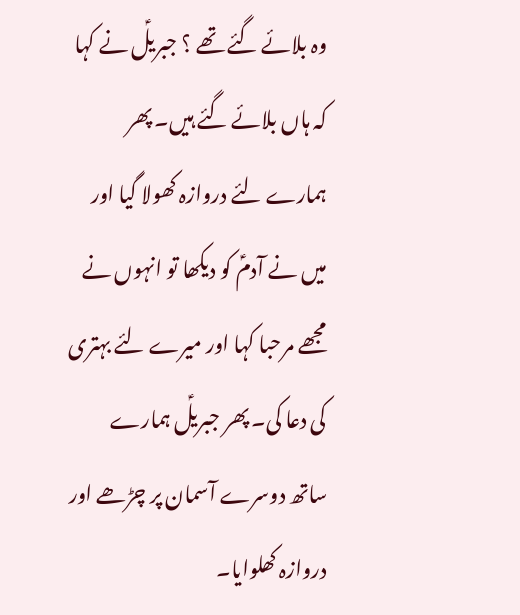وہ بلائے گئے تھے ؟ جبریلؑ نے کہا کہ ہاں بلائے گئے ہیں۔ پھر ہمارے لئے دروازہ کھولا گیا اور میں نے آدمؑ کو دیکھا تو انہوں نے مجھے مرحبا کہا اور میرے لئے بہتری کی دعا کی۔ پھر جبریلؑ ہمارے ساتھ دوسرے آسمان پر چڑھے اور دروازہ کھلوایا۔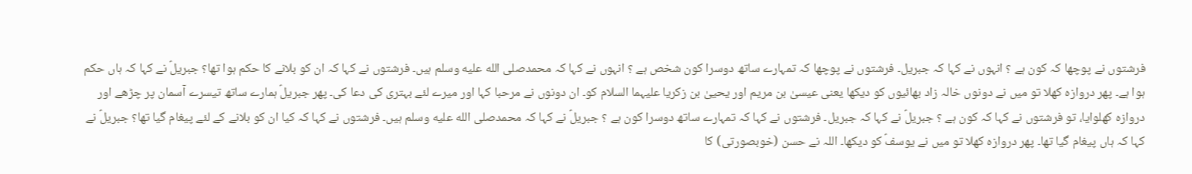فرشتوں نے پوچھا کہ کون ہے ؟ انہوں نے کہا کہ جبریل۔ فرشتوں نے پوچھا کہ تمہارے ساتھ دوسرا کون شخص ہے ؟ انہوں نے کہا کہ محمدصلى الله عليه وسلم ہیں۔ فرشتوں نے کہا کہ ان کو بلانے کا حکم ہوا تھا؟ جبریلؑ نے کہا کہ ہاں حکم ہوا ہے۔ پھر دروازہ کھلا تو میں نے دونوں خالہ زاد بھائیوں کو دیکھا یعنی عیسیٰ بن مریم اور یحییٰ بن زکریا علیہما السلام کو۔ ان دونوں نے مرحبا کہا اور میرے لئے بہتری کی دعا کی۔ پھر جبریلؑ ہمارے ساتھ تیسرے آسمان پر چڑھے اور دروازہ کھلوایا، تو فرشتوں نے کہا کہ کون ہے ؟ جبریلؑ نے کہا کہ جبریل۔ فرشتوں نے کہا کہ تمہارے ساتھ دوسرا کون ہے ؟ جبریلؑ نے کہا کہ محمدصلى الله عليه وسلم ہیں۔ فرشتوں نے کہا کہ کیا ان کو بلانے کے لئے پیغام گیا تھا؟ جبریلؑ نے کہا کہ ہاں پیغام گیا تھا۔ پھر دروازہ کھلا تو میں نے یوسفؑ کو دیکھا۔ اللہ نے حسن (خوبصورتی) کا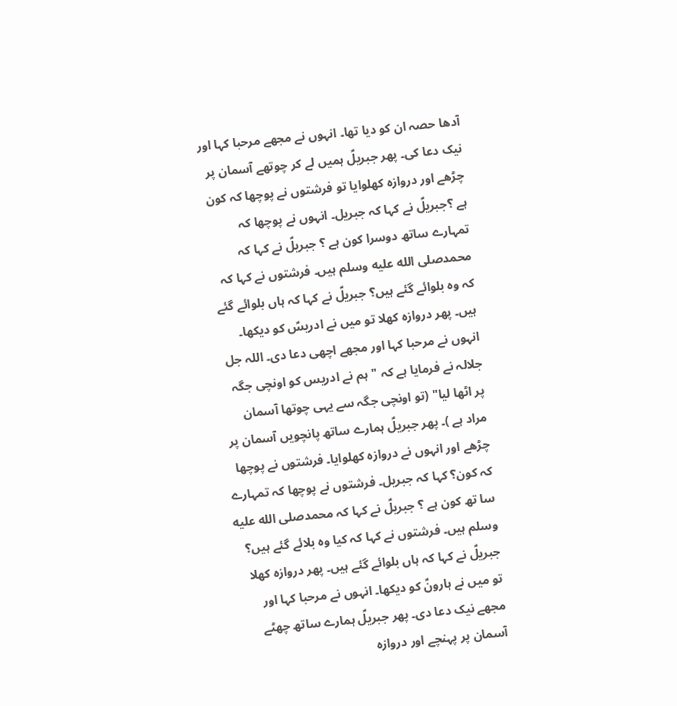آدھا حصہ ان کو دیا تھا۔ انہوں نے مجھے مرحبا کہا اور نیک دعا کی۔ پھر جبریلؑ ہمیں لے کر چوتھے آسمان پر چڑھے اور دروازہ کھلوایا تو فرشتوں نے پوچھا کہ کون ہے ؟جبریلؑ نے کہا کہ جبریل۔ انہوں نے پوچھا کہ تمہارے ساتھ دوسرا کون ہے ؟ جبریلؑ نے کہا کہ محمدصلى الله عليه وسلم ہیں۔ فرشتوں نے کہا کہ کہ وہ بلوائے گئے ہیں؟ جبریلؑ نے کہا کہ ہاں بلوائے گئے ہیں۔ پھر دروازہ کھلا تو میں نے ادریسؑ کو دیکھا۔ انہوں نے مرحبا کہا اور مجھے اچھی دعا دی۔ اللہ جل جلالہ نے فرمایا ہے کہ "ہم نے ادریس کو اونچی جگہ پر اٹھا لیا" (تو اونچی جگہ سے یہی چوتھا آسمان مراد ہے )۔ پھر جبریلؑ ہمارے ساتھ پانچویں آسمان پر چڑھے اور انہوں نے دروازہ کھلوایا۔ فرشتوں نے پوچھا کہ کون؟ کہا کہ جبریل۔ فرشتوں نے پوچھا کہ تمہارے سا تھ کون ہے ؟ جبریلؑ نے کہا کہ محمدصلى الله عليه وسلم ہیں۔ فرشتوں نے کہا کہ کیا وہ بلائے گئے ہیں؟ جبریلؑ نے کہا کہ ہاں بلوائے گئے ہیں۔ پھر دروازہ کھلا تو میں نے ہارونؑ کو دیکھا۔ انہوں نے مرحبا کہا اور مجھے نیک دعا دی۔ پھر جبریلؑ ہمارے ساتھ چھٹے آسمان پر پہنچے اور دروازہ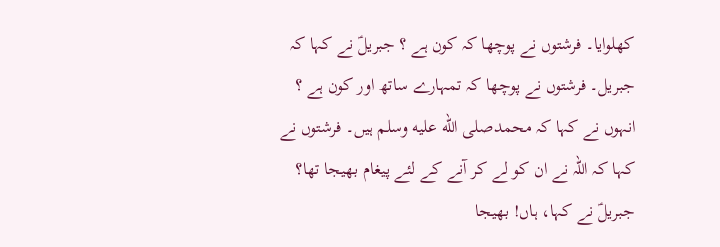کھلوایا۔ فرشتوں نے پوچھا کہ کون ہے ؟ جبریلؑ نے کہا کہ جبریل۔ فرشتوں نے پوچھا کہ تمہارے ساتھ اور کون ہے ؟ انہوں نے کہا کہ محمدصلى الله عليه وسلم ہیں۔ فرشتوں نے کہا کہ اللہ نے ان کو لے کر آنے کے لئے پیغام بھیجا تھا؟ جبریلؑ نے کہا، ہاں! بھیجا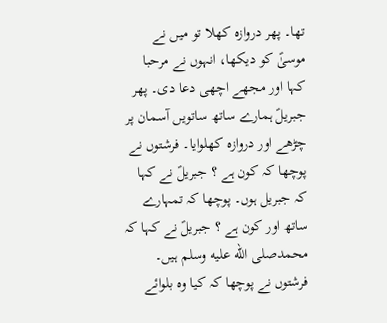تھا۔ پھر دروازہ کھلا تو میں نے موسیٰؑ کو دیکھا، انہوں نے مرحبا کہا اور مجھے اچھی دعا دی۔ پھر جبریلؑ ہمارے ساتھ ساتویں آسمان پر چڑھے اور دروازہ کھلوایا۔ فرشتوں نے پوچھا کہ کون ہے ؟ جبریلؑ نے کہا کہ جبریل ہوں۔ پوچھا کہ تمہارے ساتھ اور کون ہے ؟ جبریلؑ نے کہا کہ محمدصلى الله عليه وسلم ہیں۔ فرشتوں نے پوچھا کہ کیا وہ بلوائے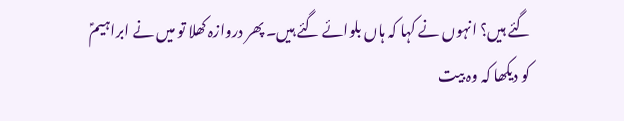گئے ہیں؟ انہوں نے کہا کہ ہاں بلوائے گئے ہیں۔ پھر دروازہ کھلا تو میں نے ابراہیمؑ کو دیکھا کہ وہ بیت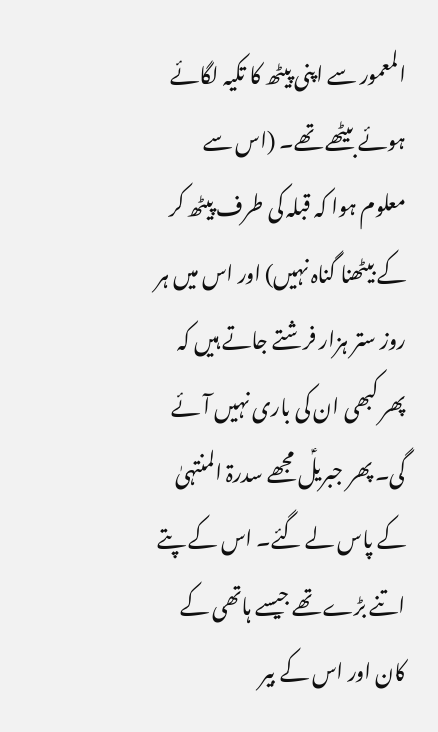المعمور سے اپنی پیٹھ کا تکیہ لگائے ہوئے بیٹھے تھے۔ (اس سے معلوم ہوا کہ قبلہ کی طرف پیٹھ کر کے بیٹھنا گناہ نہیں) اور اس میں ہر روز ستر ہزار فرشتے جاتے ہیں کہ پھر کبھی ان کی باری نہیں آئے گی۔ پھر جبریلؑ مجھے سدرۃ المنتہیٰ کے پاس لے گئے۔ اس کے پتے اتنے بڑے تھے جیسے ہاتھی کے کان اور اس کے بیر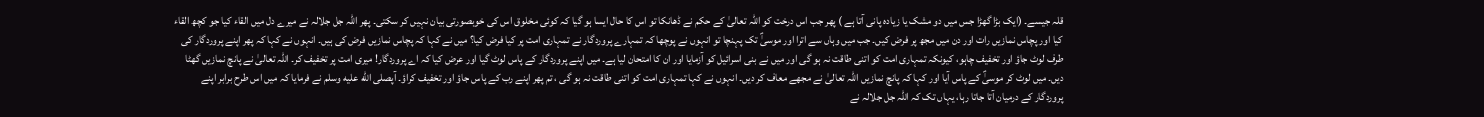قلہ جیسے۔ (ایک بڑا گھڑا جس میں دو مشک یا زیادہ پانی آتا ہے ) پھر جب اس درخت کو اللہ تعالیٰ کے حکم نے ڈھانکا تو اس کا حال ایسا ہو گیا کہ کوئی مخلوق اس کی خوبصورتی بیان نہیں کر سکتی۔ پھر اللہ جل جلالہ نے میرے دل میں القاء کیا جو کچھ القاء کیا اور پچاس نمازیں رات اور دن میں مجھ پر فرض کیں۔ جب میں وہاں سے اترا اور موسیٰؑ تک پہنچا تو انہوں نے پوچھا کہ تمہارے پروردگار نے تمہاری امت پر کیا فرض کیا؟ میں نے کہا کہ پچاس نمازیں فرض کی ہیں۔ انہوں نے کہا کہ پھر اپنے پروردگار کی طرف لوٹ جاؤ اور تخفیف چاہو، کیونکہ تمہاری امت کو اتنی طاقت نہ ہو گی اور میں نے بنی اسرائیل کو آزمایا اور ان کا امتحان لیا ہے۔ میں اپنے پروردگار کے پاس لوٹ گیا اور عرض کیا کہ اے پروردگار! میری امت پر تخفیف کر۔ اللہ تعالیٰ نے پانچ نمازیں گھٹا دیں۔ میں لوٹ کر موسیٰؑ کے پاس آیا اور کہا کہ پانچ نمازیں اللہ تعالیٰ نے مجھے معاف کر دیں۔ انہوں نے کہا تمہاری امت کو اتنی طاقت نہ ہو گی ، تم پھر اپنے رب کے پاس جاؤ اور تخفیف کراؤ۔ آپصلى الله عليه وسلم نے فرمایا کہ میں اس طرح برابر اپنے پروردگار کے درمیان آتا جاتا رہا، یہاں تک کہ اللہ جل جلالہ نے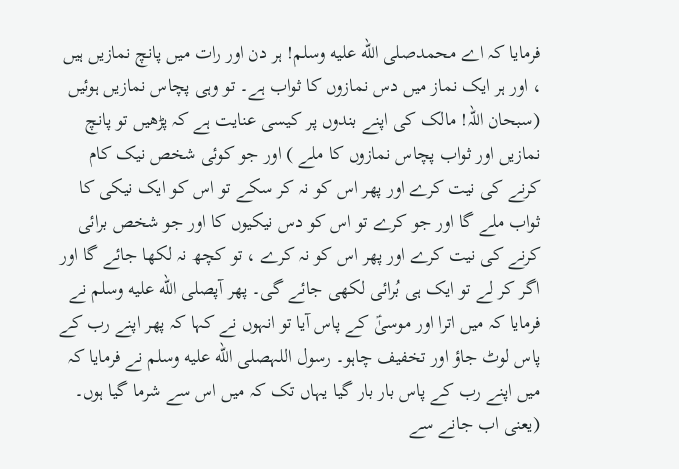فرمایا کہ اے محمدصلى الله عليه وسلم! ہر دن اور رات میں پانچ نمازیں ہیں ، اور ہر ایک نماز میں دس نمازوں کا ثواب ہے۔ تو وہی پچاس نمازیں ہوئیں (سبحان اللہ! مالک کی اپنے بندوں پر کیسی عنایت ہے کہ پڑھیں تو پانچ نمازیں اور ثواب پچاس نمازوں کا ملے ) اور جو کوئی شخص نیک کام کرنے کی نیت کرے اور پھر اس کو نہ کر سکے تو اس کو ایک نیکی کا ثواب ملے گا اور جو کرے تو اس کو دس نیکیوں کا اور جو شخص برائی کرنے کی نیت کرے اور پھر اس کو نہ کرے ، تو کچھ نہ لکھا جائے گا اور اگر کر لے تو ایک ہی بُرائی لکھی جائے گی۔ پھر آپصلى الله عليه وسلم نے فرمایا کہ میں اترا اور موسیٰؑ کے پاس آیا تو انہوں نے کہا کہ پھر اپنے رب کے پاس لوٹ جاؤ اور تخفیف چاہو۔ رسول اللہصلى الله عليه وسلم نے فرمایا کہ میں اپنے رب کے پاس بار بار گیا یہاں تک کہ میں اس سے شرما گیا ہوں۔ (یعنی اب جانے سے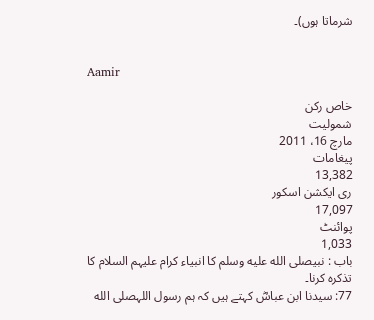شرماتا ہوں)۔


Aamir

خاص رکن
شمولیت
مارچ 16، 2011
پیغامات
13,382
ری ایکشن اسکور
17,097
پوائنٹ
1,033
باب : نبیصلى الله عليه وسلم کا انبیاء کرام علیہم السلام کا تذکرہ کرنا۔
77: سیدنا ابن عباسؓ کہتے ہیں کہ ہم رسول اللہصلى الله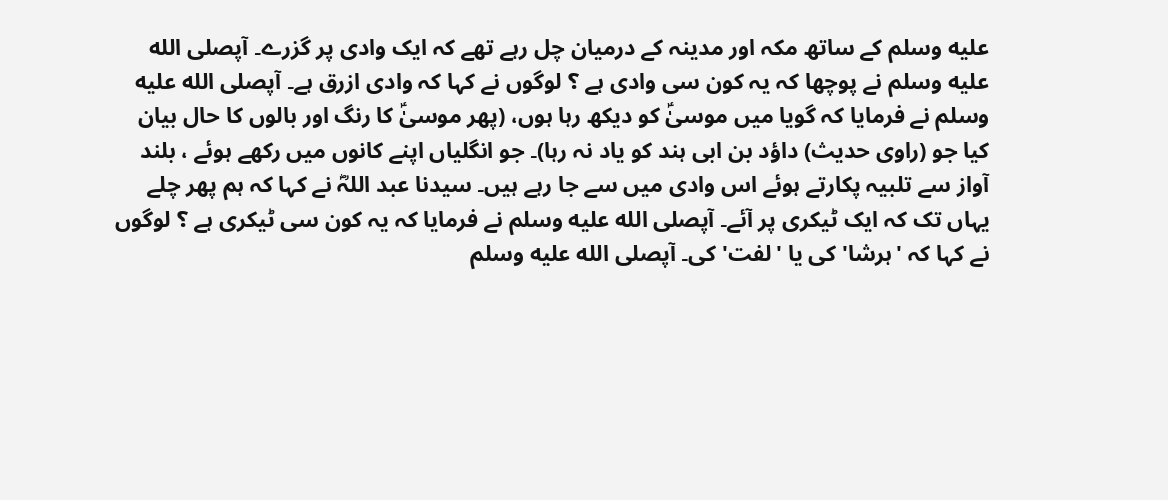عليه وسلم کے ساتھ مکہ اور مدینہ کے درمیان چل رہے تھے کہ ایک وادی پر گزرے۔ آپصلى الله عليه وسلم نے پوچھا کہ یہ کون سی وادی ہے ؟ لوگوں نے کہا کہ وادی ازرق ہے۔ آپصلى الله عليه وسلم نے فرمایا کہ گویا میں موسیٰؑ کو دیکھ رہا ہوں، (پھر موسیٰؑ کا رنگ اور بالوں کا حال بیان کیا جو (راوی حدیث) داؤد بن ابی ہند کو یاد نہ رہا)۔ جو انگلیاں اپنے کانوں میں رکھے ہوئے ، بلند آواز سے تلبیہ پکارتے ہوئے اس وادی میں سے جا رہے ہیں۔ سیدنا عبد اللہؓ نے کہا کہ ہم پھر چلے یہاں تک کہ ایک ٹیکری پر آئے۔ آپصلى الله عليه وسلم نے فرمایا کہ یہ کون سی ٹیکری ہے ؟ لوگوں نے کہا کہ 'ہرشا' کی یا 'لفت' کی۔ آپصلى الله عليه وسلم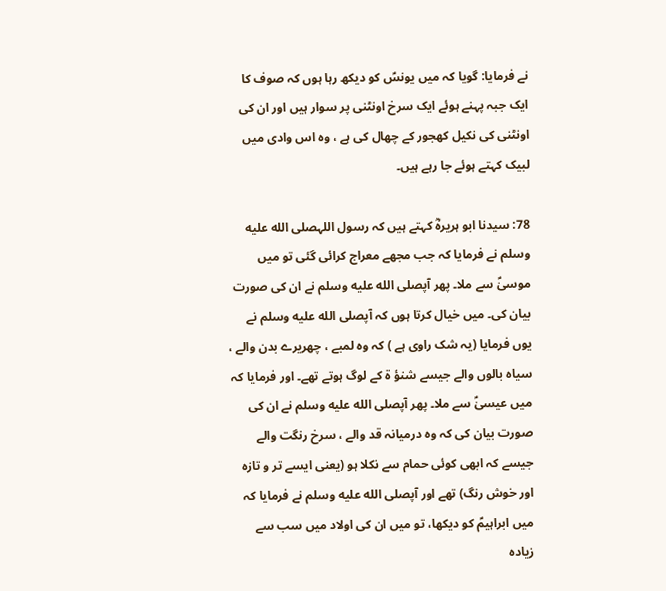نے فرمایا: گویا کہ میں یونسؑ کو دیکھ رہا ہوں کہ صوف کا ایک جبہ پہنے ہوئے ایک سرخ اونٹنی پر سوار ہیں اور ان کی اونٹنی کی نکیل کھجور کے چھال کی ہے ، وہ اس وادی میں لبیک کہتے ہوئے جا رہے ہیں۔

78: سیدنا ابو ہریرہؓ کہتے ہیں کہ رسول اللہصلى الله عليه وسلم نے فرمایا کہ جب مجھے معراج کرائی گئی تو میں موسیٰؑ سے ملا۔ پھر آپصلى الله عليه وسلم نے ان کی صورت بیان کی۔ میں خیال کرتا ہوں کہ آپصلى الله عليه وسلم نے یوں فرمایا (یہ شک راوی ہے ) کہ وہ لمبے ، چھریرے بدن والے ، سیاہ بالوں والے جیسے شنؤ ۃ کے لوگ ہوتے تھے۔ اور فرمایا کہ میں عیسیٰؑ سے ملا۔ پھر آپصلى الله عليه وسلم نے ان کی صورت بیان کی کہ وہ درمیانہ قد والے ، سرخ رنگت والے جیسے کہ ابھی کوئی حمام سے نکلا ہو (یعنی ایسے تر و تازہ اور خوش رنگ) تھے اور آپصلى الله عليه وسلم نے فرمایا کہ میں ابراہیمؑ کو دیکھا، تو میں ان کی اولاد میں سب سے زیادہ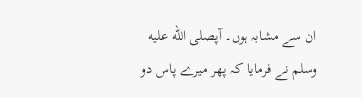ان سے مشابہ ہوں۔ آپصلى الله عليه وسلم نے فرمایا کہ پھر میرے پاس دو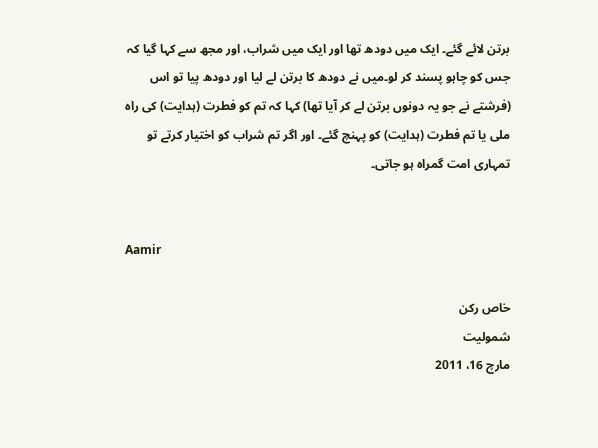برتن لائے گئے۔ ایک میں دودھ تھا اور ایک میں شراب، اور مجھ سے کہا گیا کہ جس کو چاہو پسند کر لو۔میں نے دودھ کا برتن لے لیا اور دودھ پیا تو اس (فرشتے نے جو یہ دونوں برتن لے کر آیا تھا) کہا کہ تم کو فطرت (ہدایت) کی راہ ملی یا تم فطرت (ہدایت) کو پہنچ گئے۔ اور اگر تم شراب کو اختیار کرتے تو تمہاری امت گمراہ ہو جاتی۔


Aamir

خاص رکن
شمولیت
مارچ 16، 2011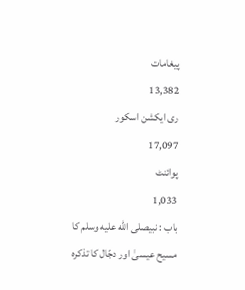پیغامات
13,382
ری ایکشن اسکور
17,097
پوائنٹ
1,033
باب : نبیصلى الله عليه وسلم کا مسیح عیسیٰ اور دجّال کا تذکرہ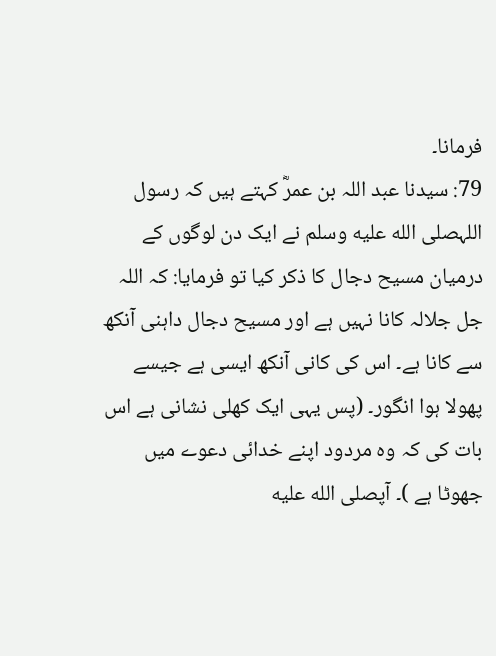فرمانا۔
79: سیدنا عبد اللہ بن عمرؓ کہتے ہیں کہ رسول اللہصلى الله عليه وسلم نے ایک دن لوگوں کے درمیان مسیح دجال کا ذکر کیا تو فرمایا: کہ اللہ جل جلالہ کانا نہیں ہے اور مسیح دجال داہنی آنکھ سے کانا ہے۔ اس کی کانی آنکھ ایسی ہے جیسے پھولا ہوا انگور۔ (پس یہی ایک کھلی نشانی ہے اس بات کی کہ وہ مردود اپنے خدائی دعوے میں جھوٹا ہے )۔ آپصلى الله عليه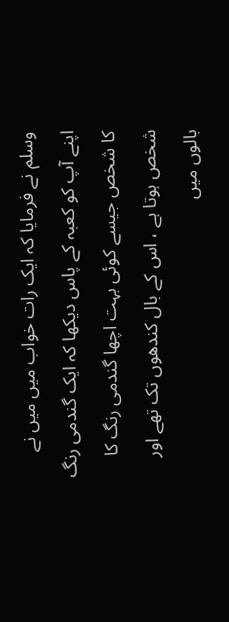وسلم نے فرمایا کہ ایک رات خواب میں میں نے اپنے آپ کو کعبہ کے پاس دیکھا کہ ایک گندمی رنگ کا شخص جیسے کوئی بہت اچھا گندمی رنگ کا شخص ہوتا ہے ، اس کے بال کندھوں تک تھے اور بالوں میں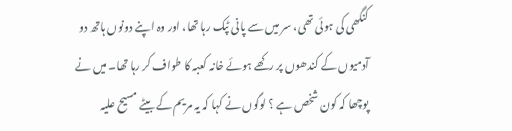کنگھی کی ہوئی تھی، سر میں سے پانی ٹپک رہا تھا، اور وہ اپنے دونوں ہاتھ دو آدمیوں کے کندھوں پر رکھے ہوئے خانہ کعبہ کا طواف کر رہا تھا۔ میں نے پوچھا کہ کون شخص ہے ؟ لوگوں نے کہا کہ یہ مریم کے بیٹے مسیح علیہ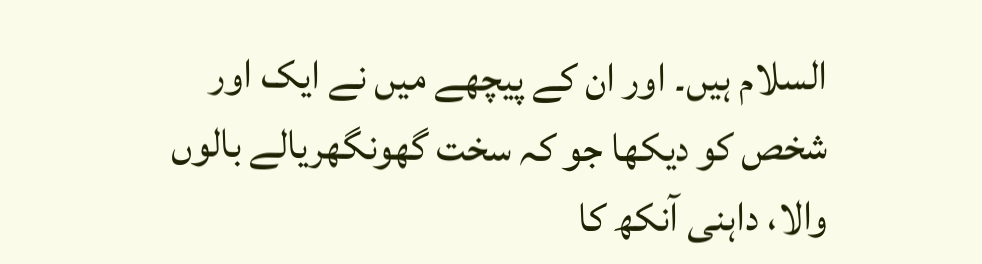السلام ہیں۔ اور ان کے پیچھے میں نے ایک اور شخص کو دیکھا جو کہ سخت گھونگھریالے بالوں والا، داہنی آنکھ کا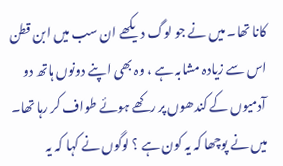کانا تھا۔ میں نے جو لوگ دیکھے ان سب میں ابن قطن اس سے زیادہ مشابہ ہے ، وہ بھی اپنے دونوں ہاتھ دو آدمیوں کے کندھوں پر رکھے ہوئے طواف کر رہا تھا۔ میں نے پوچھا کہ یہ کون ہے ؟ لوگوں نے کہا کہ یہ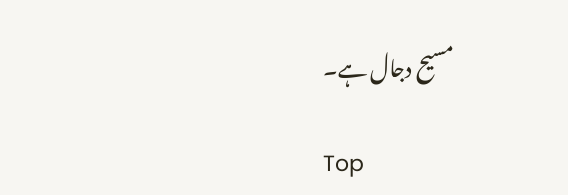مسیح دجال ہے۔

Top